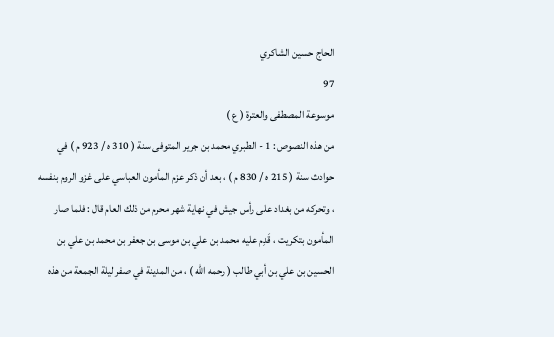الحاج حسين الشاكري
97
موسوعة المصطفى والعترة ( ع )
من هذه النصوص : 1 - الطبري محمد بن جرير المتوفى سنة ( 310 ه / 923 م ) في حوادث سنة ( 215 ه / 830 م ) ، بعد أن ذكر عزم المأمون العباسي على غزو الروم بنفسه ، وتحركه من بغداد على رأس جيش في نهاية شهر محرم من ذلك العام قال : فلما صار المأمون بتكريت ، قَدِم عليه محمد بن علي بن موسى بن جعفر بن محمد بن علي بن الحسين بن علي بن أبي طالب ( رحمه الله ) ، من المدينة في صفر ليلة الجمعة من هذه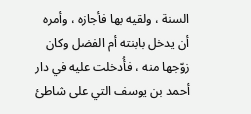السنة ، ولقيه بها فأجازه ، وأمره أن يدخل بابنته أم الفضل وكان زوّجها منه ، فأُدخلت عليه في دار أحمد بن يوسف التي على شاطئ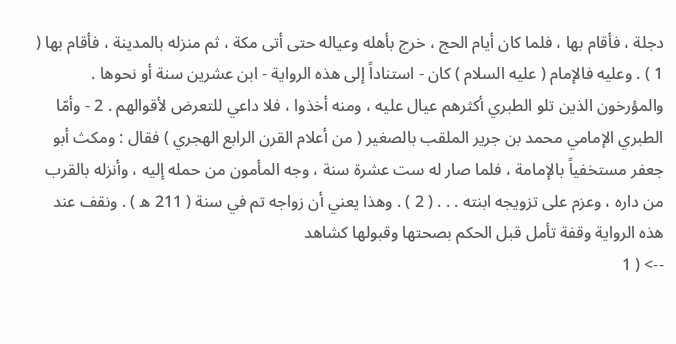دجلة ، فأقام بها ، فلما كان أيام الحج ، خرج بأهله وعياله حتى أتى مكة ، ثم منزله بالمدينة ، فأقام بها ( 1 ) . وعليه فالإمام ( عليه السلام ) كان - استناداً إلى هذه الرواية - ابن عشرين سنة أو نحوها . والمؤرخون الذين تلو الطبري أكثرهم عيال عليه ، ومنه أخذوا ، فلا داعي للتعرض لأقوالهم . 2 - وأمّا الطبري الإمامي محمد بن جرير الملقب بالصغير ( من أعلام القرن الرابع الهجري ) فقال : ومكث أبو جعفر مستخفياً بالإمامة ، فلما صار له ست عشرة سنة ، وجه المأمون من حمله إليه ، وأنزله بالقرب من داره ، وعزم على تزويجه ابنته . . . ( 2 ) . وهذا يعني أن زواجه تم في سنة ( 211 ه ) . ونقف عند هذه الرواية وقفة تأمل قبل الحكم بصحتها وقبولها كشاهد
--> ( 1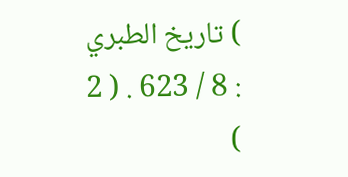) تاريخ الطبري : 8 / 623 . ( 2 )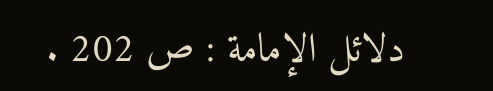دلائل الإمامة : ص 202 .